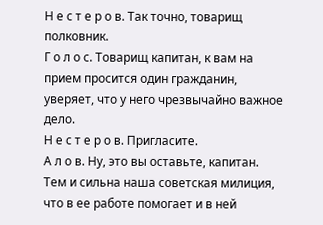Н е с т е р о в. Так точно, товарищ полковник.
Г о л о с. Товарищ капитан, к вам на прием просится один гражданин, уверяет, что у него чрезвычайно важное дело.
Н е с т е р о в. Пригласите.
А л о в. Ну, это вы оставьте, капитан. Тем и сильна наша советская милиция, что в ее работе помогает и в ней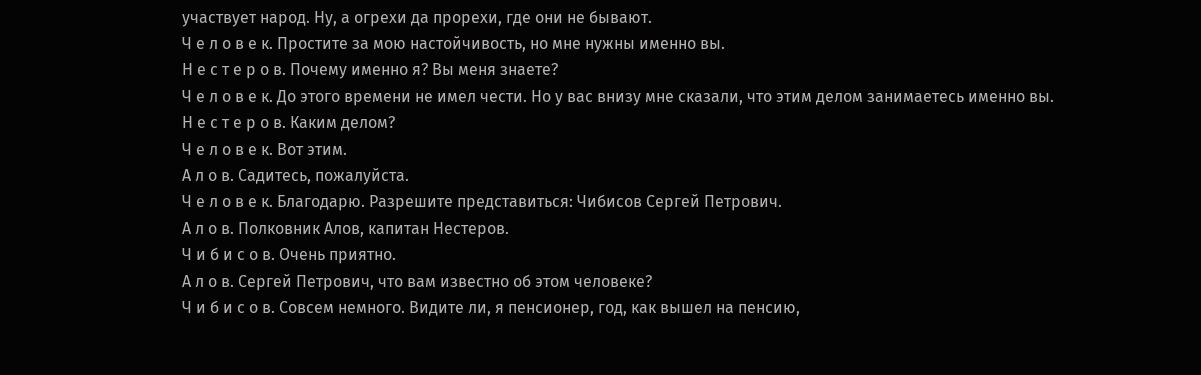участвует народ. Ну, а огрехи да прорехи, где они не бывают.
Ч е л о в е к. Простите за мою настойчивость, но мне нужны именно вы.
Н е с т е р о в. Почему именно я? Вы меня знаете?
Ч е л о в е к. До этого времени не имел чести. Но у вас внизу мне сказали, что этим делом занимаетесь именно вы.
Н е с т е р о в. Каким делом?
Ч е л о в е к. Вот этим.
А л о в. Садитесь, пожалуйста.
Ч е л о в е к. Благодарю. Разрешите представиться: Чибисов Сергей Петрович.
А л о в. Полковник Алов, капитан Нестеров.
Ч и б и с о в. Очень приятно.
А л о в. Сергей Петрович, что вам известно об этом человеке?
Ч и б и с о в. Совсем немного. Видите ли, я пенсионер, год, как вышел на пенсию,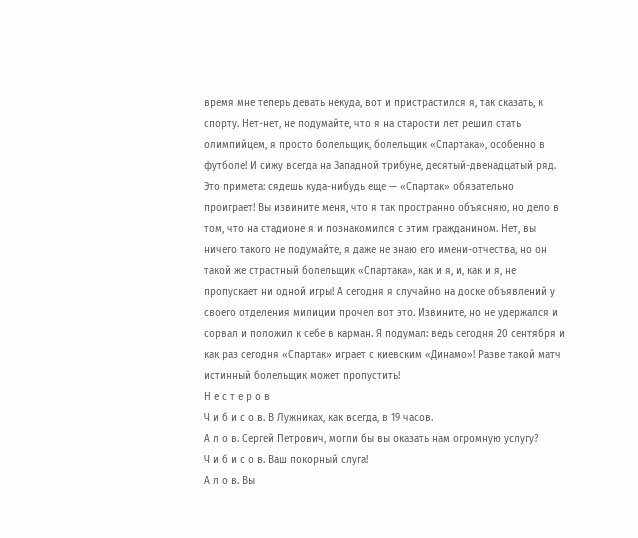время мне теперь девать некуда, вот и пристрастился я, так сказать, к спорту. Нет-нет, не подумайте, что я на старости лет решил стать олимпийцем, я просто болельщик, болельщик «Спартака», особенно в футболе! И сижу всегда на Западной трибуне, десятый-двенадцатый ряд. Это примета: сядешь куда-нибудь еще — «Спартак» обязательно проиграет! Вы извините меня, что я так пространно объясняю, но дело в том, что на стадионе я и познакомился с этим гражданином. Нет, вы ничего такого не подумайте, я даже не знаю его имени-отчества, но он такой же страстный болельщик «Спартака», как и я, и, как и я, не пропускает ни одной игры! А сегодня я случайно на доске объявлений у своего отделения милиции прочел вот это. Извините, но не удержался и сорвал и положил к себе в карман. Я подумал: ведь сегодня 20 сентября и как раз сегодня «Спартак» играет с киевским «Динамо»! Разве такой матч истинный болельщик может пропустить!
Н е с т е р о в
Ч и б и с о в. В Лужниках, как всегда, в 19 часов.
А л о в. Сергей Петрович, могли бы вы оказать нам огромную услугу?
Ч и б и с о в. Ваш покорный слуга!
А л о в. Вы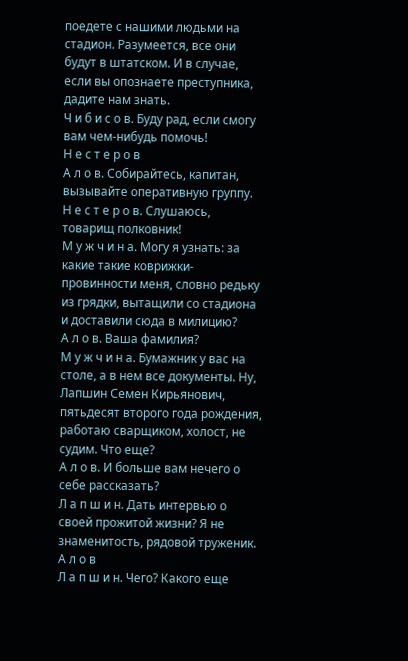поедете с нашими людьми на стадион. Разумеется, все они будут в штатском. И в случае, если вы опознаете преступника, дадите нам знать.
Ч и б и с о в. Буду рад, если смогу вам чем-нибудь помочь!
Н е с т е р о в
А л о в. Собирайтесь, капитан, вызывайте оперативную группу.
Н е с т е р о в. Слушаюсь, товарищ полковник!
М у ж ч и н а. Могу я узнать: за какие такие коврижки-провинности меня, словно редьку из грядки, вытащили со стадиона и доставили сюда в милицию?
А л о в. Ваша фамилия?
М у ж ч и н а. Бумажник у вас на столе, а в нем все документы. Ну, Лапшин Семен Кирьянович, пятьдесят второго года рождения, работаю сварщиком, холост, не судим. Что еще?
А л о в. И больше вам нечего о себе рассказать?
Л а п ш и н. Дать интервью о своей прожитой жизни? Я не знаменитость, рядовой труженик.
А л о в
Л а п ш и н. Чего? Какого еще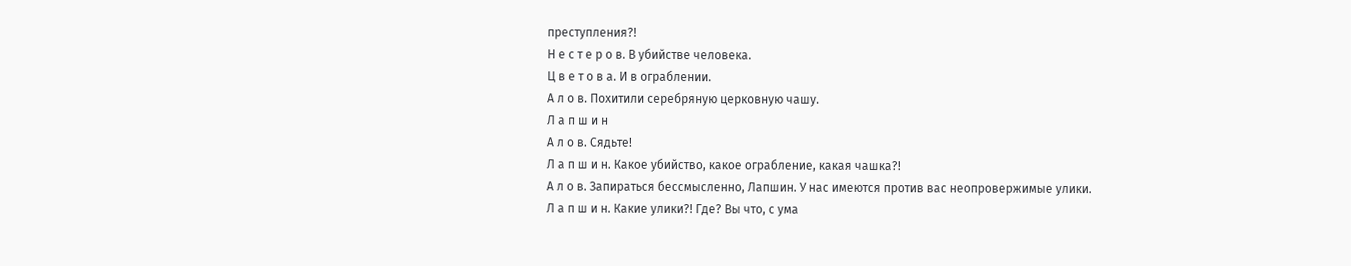преступления?!
Н е с т е р о в. В убийстве человека.
Ц в е т о в а. И в ограблении.
А л о в. Похитили серебряную церковную чашу.
Л а п ш и н
А л о в. Сядьте!
Л а п ш и н. Какое убийство, какое ограбление, какая чашка?!
А л о в. Запираться бессмысленно, Лапшин. У нас имеются против вас неопровержимые улики.
Л а п ш и н. Какие улики?! Где? Вы что, с ума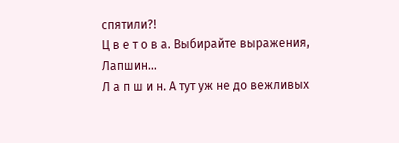спятили?!
Ц в е т о в а. Выбирайте выражения, Лапшин…
Л а п ш и н. А тут уж не до вежливых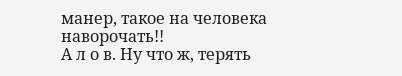манер, такое на человека наворочать!!
А л о в. Ну что ж, терять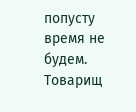попусту время не будем. Товарищ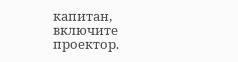капитан, включите проектор.